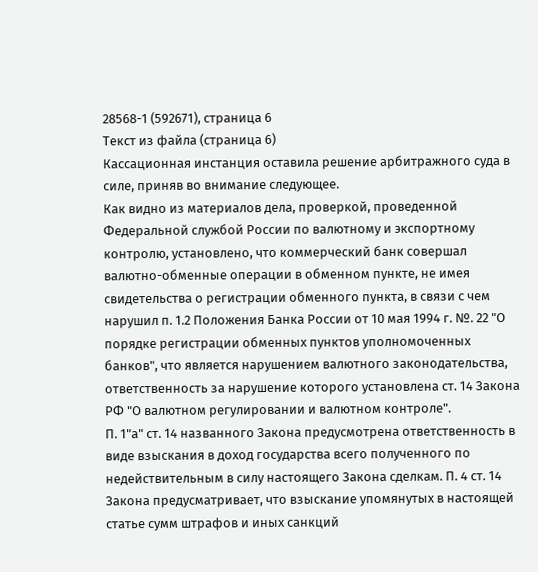28568-1 (592671), страница 6
Текст из файла (страница 6)
Кассационная инстанция оставила решение арбитражного суда в силе, приняв во внимание следующее.
Как видно из материалов дела, проверкой, проведенной Федеральной службой России по валютному и экспортному контролю, установлено, что коммерческий банк совершал валютно-обменные операции в обменном пункте, не имея свидетельства о регистрации обменного пункта, в связи с чем нарушил п. 1.2 Положения Банка России от 10 мая 1994 г. №. 22 "О порядке регистрации обменных пунктов уполномоченных банков", что является нарушением валютного законодательства, ответственность за нарушение которого установлена ст. 14 Закона РФ "О валютном регулировании и валютном контроле".
П. 1"а" ст. 14 названного Закона предусмотрена ответственность в виде взыскания в доход государства всего полученного по недействительным в силу настоящего Закона сделкам. П. 4 ст. 14 Закона предусматривает, что взыскание упомянутых в настоящей статье сумм штрафов и иных санкций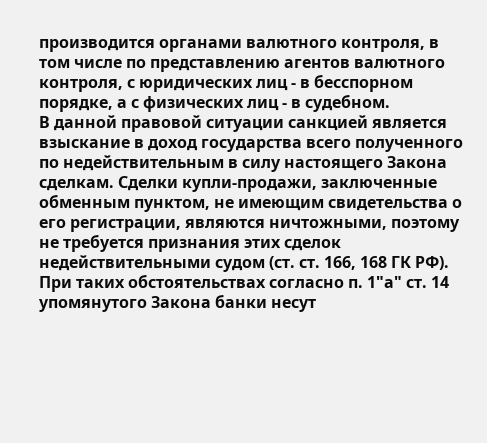производится органами валютного контроля, в том числе по представлению агентов валютного контроля, с юридических лиц - в бесспорном порядке, а с физических лиц - в судебном.
В данной правовой ситуации санкцией является взыскание в доход государства всего полученного по недействительным в силу настоящего Закона сделкам. Сделки купли-продажи, заключенные обменным пунктом, не имеющим свидетельства о его регистрации, являются ничтожными, поэтому не требуется признания этих сделок недействительными судом (ст. ст. 166, 168 ГК РФ).
При таких обстоятельствах согласно п. 1"а" ст. 14 упомянутого Закона банки несут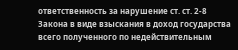ответственность за нарушение ст. ст. 2-8 Закона в виде взыскания в доход государства всего полученного по недействительным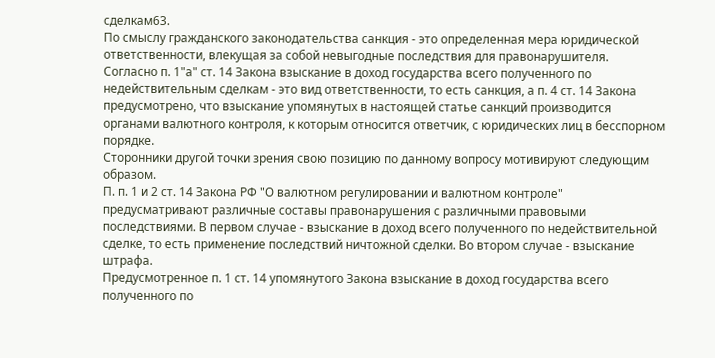сделкам63.
По смыслу гражданского законодательства санкция - это определенная мера юридической ответственности, влекущая за собой невыгодные последствия для правонарушителя.
Согласно п. 1"а" ст. 14 Закона взыскание в доход государства всего полученного по недействительным сделкам - это вид ответственности, то есть санкция, а п. 4 ст. 14 Закона предусмотрено, что взыскание упомянутых в настоящей статье санкций производится органами валютного контроля, к которым относится ответчик, с юридических лиц в бесспорном порядке.
Сторонники другой точки зрения свою позицию по данному вопросу мотивируют следующим образом.
П. п. 1 и 2 ст. 14 Закона РФ "О валютном регулировании и валютном контроле" предусматривают различные составы правонарушения с различными правовыми последствиями. В первом случае - взыскание в доход всего полученного по недействительной сделке, то есть применение последствий ничтожной сделки. Во втором случае - взыскание штрафа.
Предусмотренное п. 1 ст. 14 упомянутого Закона взыскание в доход государства всего полученного по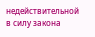недействительной в силу закона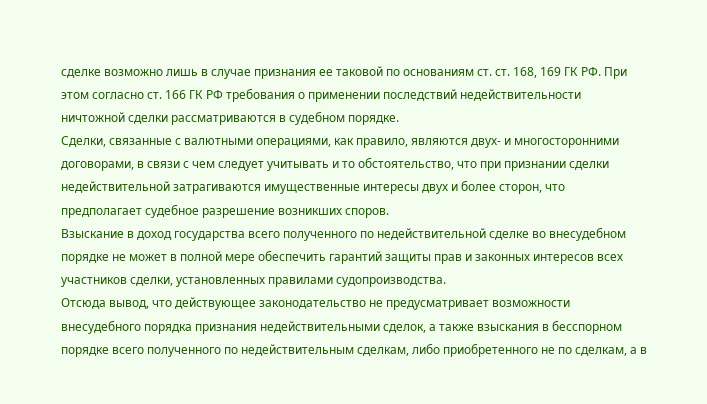сделке возможно лишь в случае признания ее таковой по основаниям ст. ст. 168, 169 ГК РФ. При этом согласно ст. 166 ГК РФ требования о применении последствий недействительности ничтожной сделки рассматриваются в судебном порядке.
Сделки, связанные с валютными операциями, как правило, являются двух- и многосторонними договорами, в связи с чем следует учитывать и то обстоятельство, что при признании сделки недействительной затрагиваются имущественные интересы двух и более сторон, что предполагает судебное разрешение возникших споров.
Взыскание в доход государства всего полученного по недействительной сделке во внесудебном порядке не может в полной мере обеспечить гарантий защиты прав и законных интересов всех участников сделки, установленных правилами судопроизводства.
Отсюда вывод, что действующее законодательство не предусматривает возможности внесудебного порядка признания недействительными сделок, а также взыскания в бесспорном порядке всего полученного по недействительным сделкам, либо приобретенного не по сделкам, а в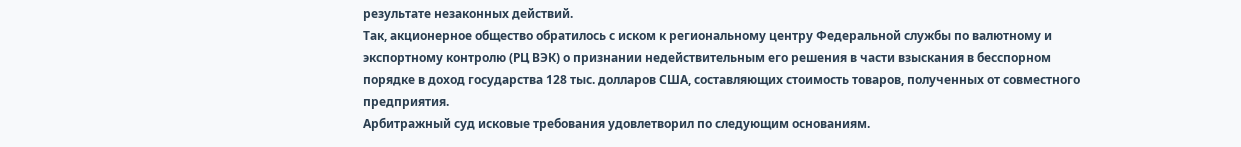результате незаконных действий.
Так, акционерное общество обратилось с иском к региональному центру Федеральной службы по валютному и экспортному контролю (РЦ ВЭК) о признании недействительным его решения в части взыскания в бесспорном порядке в доход государства 128 тыс. долларов США, составляющих стоимость товаров, полученных от совместного предприятия.
Арбитражный суд исковые требования удовлетворил по следующим основаниям.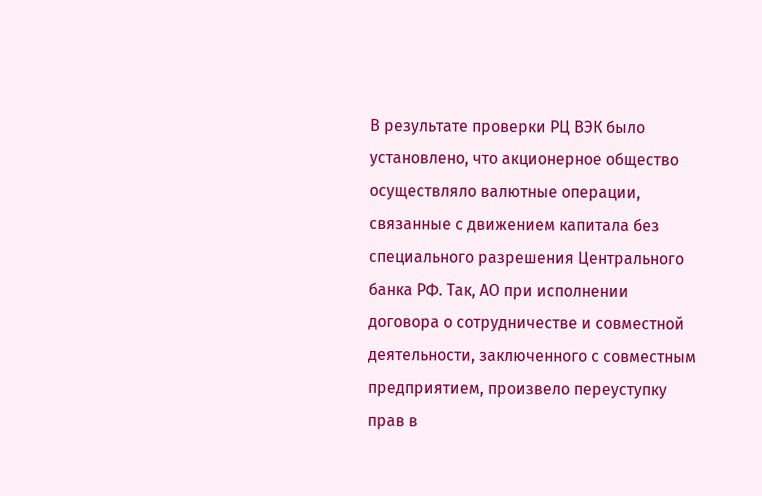В результате проверки РЦ ВЭК было установлено, что акционерное общество осуществляло валютные операции, связанные с движением капитала без специального разрешения Центрального банка РФ. Так, АО при исполнении договора о сотрудничестве и совместной деятельности, заключенного с совместным предприятием, произвело переуступку прав в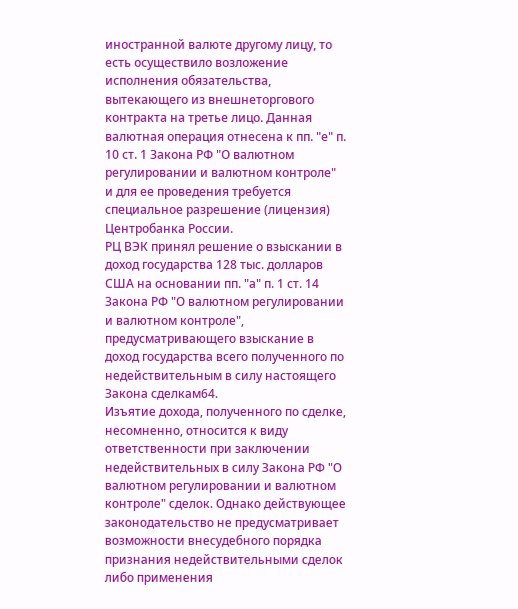иностранной валюте другому лицу, то есть осуществило возложение исполнения обязательства, вытекающего из внешнеторгового контракта на третье лицо. Данная валютная операция отнесена к пп. "е" п. 10 ст. 1 Закона РФ "О валютном регулировании и валютном контроле" и для ее проведения требуется специальное разрешение (лицензия) Центробанка России.
РЦ ВЭК принял решение о взыскании в доход государства 128 тыс. долларов США на основании пп. "а" п. 1 ст. 14 Закона РФ "О валютном регулировании и валютном контроле", предусматривающего взыскание в доход государства всего полученного по недействительным в силу настоящего Закона сделкам64.
Изъятие дохода, полученного по сделке, несомненно, относится к виду ответственности при заключении недействительных в силу Закона РФ "О валютном регулировании и валютном контроле" сделок. Однако действующее законодательство не предусматривает возможности внесудебного порядка признания недействительными сделок либо применения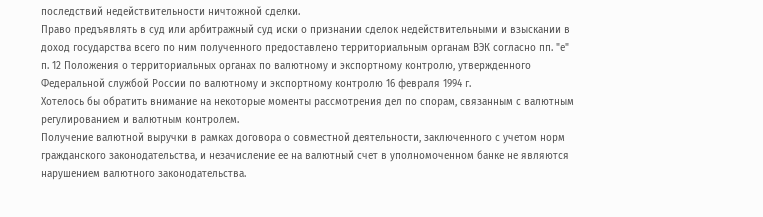последствий недействительности ничтожной сделки.
Право предъявлять в суд или арбитражный суд иски о признании сделок недействительными и взыскании в доход государства всего по ним полученного предоставлено территориальным органам ВЭК согласно пп. "е" п. 12 Положения о территориальных органах по валютному и экспортному контролю, утвержденного Федеральной службой России по валютному и экспортному контролю 16 февраля 1994 г.
Хотелось бы обратить внимание на некоторые моменты рассмотрения дел по спорам, связанным с валютным регулированием и валютным контролем.
Получение валютной выручки в рамках договора о совместной деятельности, заключенного с учетом норм гражданского законодательства, и незачисление ее на валютный счет в уполномоченном банке не являются нарушением валютного законодательства.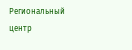Региональный центр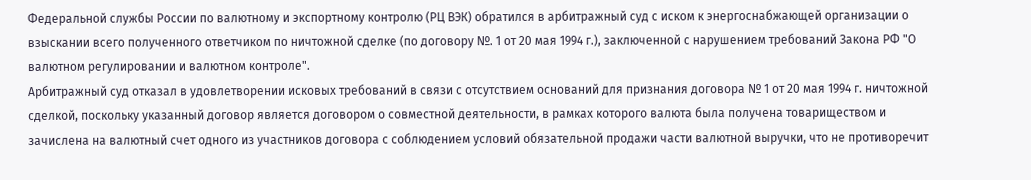Федеральной службы России по валютному и экспортному контролю (РЦ ВЭК) обратился в арбитражный суд с иском к энергоснабжающей организации о взыскании всего полученного ответчиком по ничтожной сделке (по договору №. 1 от 20 мая 1994 г.), заключенной с нарушением требований Закона РФ "О валютном регулировании и валютном контроле".
Арбитражный суд отказал в удовлетворении исковых требований в связи с отсутствием оснований для признания договора № 1 от 20 мая 1994 г. ничтожной сделкой, поскольку указанный договор является договором о совместной деятельности, в рамках которого валюта была получена товариществом и зачислена на валютный счет одного из участников договора с соблюдением условий обязательной продажи части валютной выручки, что не противоречит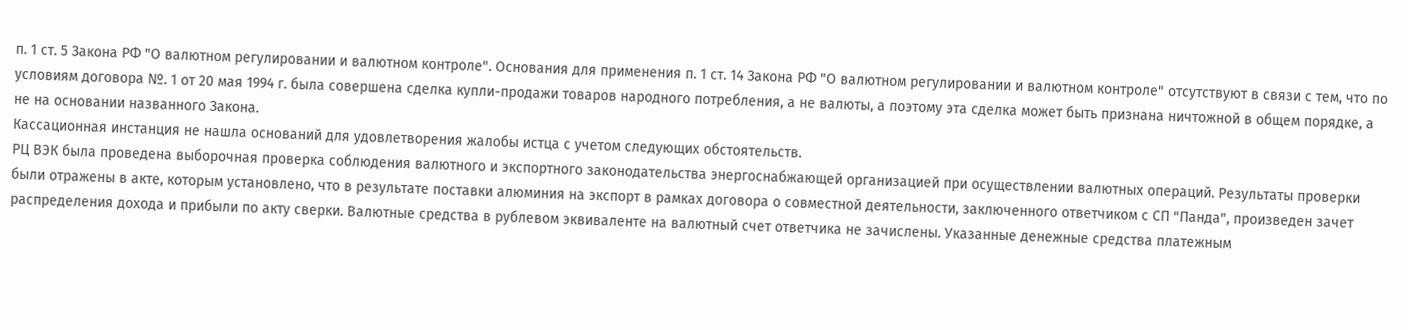п. 1 ст. 5 Закона РФ "О валютном регулировании и валютном контроле". Основания для применения п. 1 ст. 14 Закона РФ "О валютном регулировании и валютном контроле" отсутствуют в связи с тем, что по условиям договора №. 1 от 20 мая 1994 г. была совершена сделка купли-продажи товаров народного потребления, а не валюты, а поэтому эта сделка может быть признана ничтожной в общем порядке, а не на основании названного Закона.
Кассационная инстанция не нашла оснований для удовлетворения жалобы истца с учетом следующих обстоятельств.
РЦ ВЭК была проведена выборочная проверка соблюдения валютного и экспортного законодательства энергоснабжающей организацией при осуществлении валютных операций. Результаты проверки были отражены в акте, которым установлено, что в результате поставки алюминия на экспорт в рамках договора о совместной деятельности, заключенного ответчиком с СП "Панда", произведен зачет распределения дохода и прибыли по акту сверки. Валютные средства в рублевом эквиваленте на валютный счет ответчика не зачислены. Указанные денежные средства платежным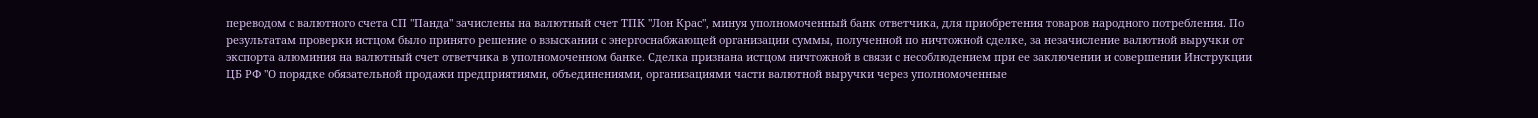переводом с валютного счета СП "Панда" зачислены на валютный счет ТПК "Лон Крас", минуя уполномоченный банк ответчика, для приобретения товаров народного потребления. По результатам проверки истцом было принято решение о взыскании с энергоснабжающей организации суммы, полученной по ничтожной сделке, за незачисление валютной выручки от экспорта алюминия на валютный счет ответчика в уполномоченном банке. Сделка признана истцом ничтожной в связи с несоблюдением при ее заключении и совершении Инструкции ЦБ РФ "О порядке обязательной продажи предприятиями, объединениями, организациями части валютной выручки через уполномоченные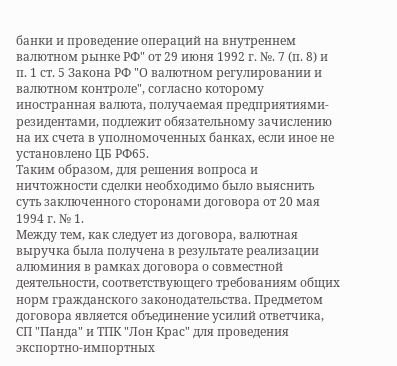банки и проведение операций на внутреннем валютном рынке РФ" от 29 июня 1992 г. №. 7 (п. 8) и п. 1 ст. 5 Закона РФ "О валютном регулировании и валютном контроле", согласно которому иностранная валюта, получаемая предприятиями-резидентами, подлежит обязательному зачислению на их счета в уполномоченных банках, если иное не установлено ЦБ РФ65.
Таким образом, для решения вопроса и ничтожности сделки необходимо было выяснить суть заключенного сторонами договора от 20 мая 1994 г. № 1.
Между тем, как следует из договора, валютная выручка была получена в результате реализации алюминия в рамках договора о совместной деятельности, соответствующего требованиям общих норм гражданского законодательства. Предметом договора является объединение усилий ответчика, СП "Панда" и ТПК "Лон Крас" для проведения экспортно-импортных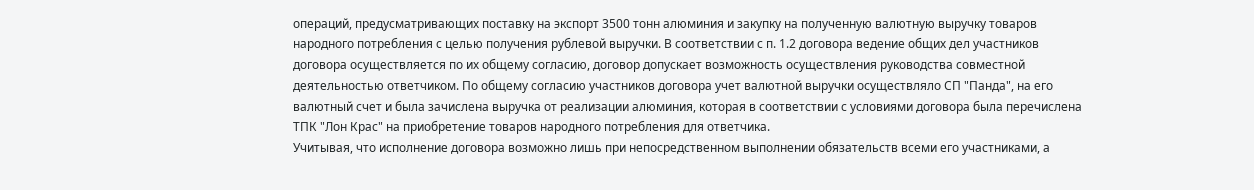операций, предусматривающих поставку на экспорт 3500 тонн алюминия и закупку на полученную валютную выручку товаров народного потребления с целью получения рублевой выручки. В соответствии с п. 1.2 договора ведение общих дел участников договора осуществляется по их общему согласию, договор допускает возможность осуществления руководства совместной деятельностью ответчиком. По общему согласию участников договора учет валютной выручки осуществляло СП "Панда", на его валютный счет и была зачислена выручка от реализации алюминия, которая в соответствии с условиями договора была перечислена ТПК "Лон Крас" на приобретение товаров народного потребления для ответчика.
Учитывая, что исполнение договора возможно лишь при непосредственном выполнении обязательств всеми его участниками, а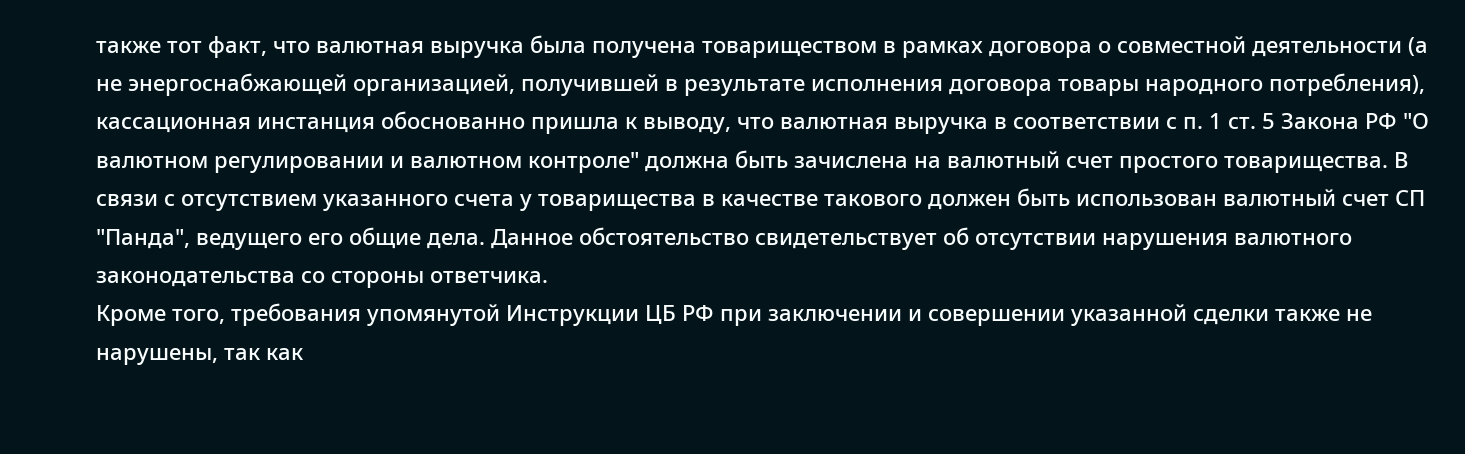также тот факт, что валютная выручка была получена товариществом в рамках договора о совместной деятельности (а не энергоснабжающей организацией, получившей в результате исполнения договора товары народного потребления), кассационная инстанция обоснованно пришла к выводу, что валютная выручка в соответствии с п. 1 ст. 5 Закона РФ "О валютном регулировании и валютном контроле" должна быть зачислена на валютный счет простого товарищества. В связи с отсутствием указанного счета у товарищества в качестве такового должен быть использован валютный счет СП "Панда", ведущего его общие дела. Данное обстоятельство свидетельствует об отсутствии нарушения валютного законодательства со стороны ответчика.
Кроме того, требования упомянутой Инструкции ЦБ РФ при заключении и совершении указанной сделки также не нарушены, так как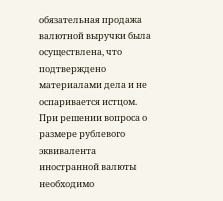обязательная продажа валютной выручки была осуществлена, что подтверждено материалами дела и не оспаривается истцом.
При решении вопроса о размере рублевого эквивалента иностранной валюты необходимо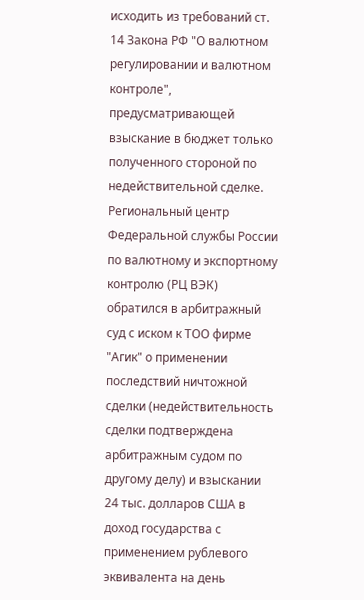исходить из требований ст. 14 Закона РФ "О валютном регулировании и валютном контроле", предусматривающей взыскание в бюджет только полученного стороной по недействительной сделке.
Региональный центр Федеральной службы России по валютному и экспортному контролю (РЦ ВЭК) обратился в арбитражный суд с иском к ТОО фирме "Агик" о применении последствий ничтожной сделки (недействительность сделки подтверждена арбитражным судом по другому делу) и взыскании 24 тыс. долларов США в доход государства с применением рублевого эквивалента на день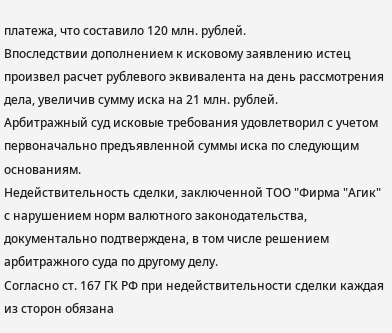платежа, что составило 120 млн. рублей.
Впоследствии дополнением к исковому заявлению истец произвел расчет рублевого эквивалента на день рассмотрения дела, увеличив сумму иска на 21 млн. рублей.
Арбитражный суд исковые требования удовлетворил с учетом первоначально предъявленной суммы иска по следующим основаниям.
Недействительность сделки, заключенной ТОО "Фирма "Агик" с нарушением норм валютного законодательства, документально подтверждена, в том числе решением арбитражного суда по другому делу.
Согласно ст. 167 ГК РФ при недействительности сделки каждая из сторон обязана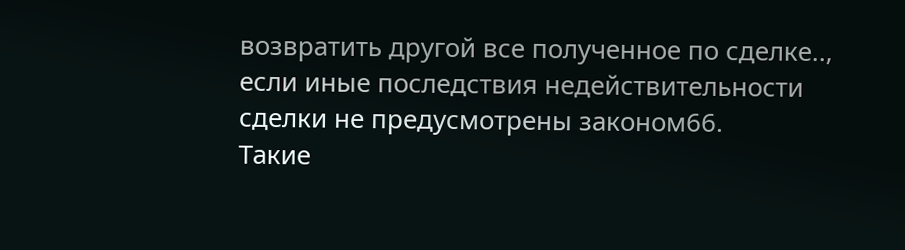возвратить другой все полученное по сделке.., если иные последствия недействительности сделки не предусмотрены законом66.
Такие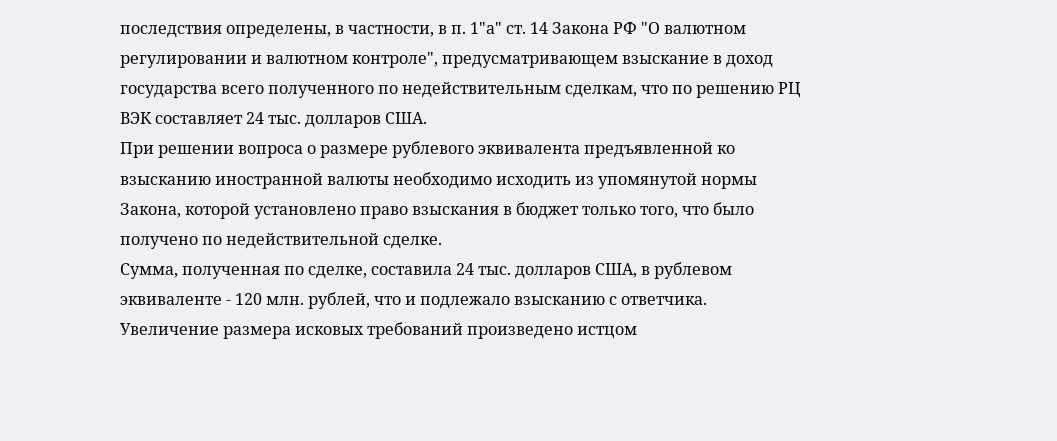последствия определены, в частности, в п. 1"а" ст. 14 Закона РФ "О валютном регулировании и валютном контроле", предусматривающем взыскание в доход государства всего полученного по недействительным сделкам, что по решению РЦ ВЭК составляет 24 тыс. долларов США.
При решении вопроса о размере рублевого эквивалента предъявленной ко взысканию иностранной валюты необходимо исходить из упомянутой нормы Закона, которой установлено право взыскания в бюджет только того, что было получено по недействительной сделке.
Сумма, полученная по сделке, составила 24 тыс. долларов США, в рублевом эквиваленте - 120 млн. рублей, что и подлежало взысканию с ответчика.
Увеличение размера исковых требований произведено истцом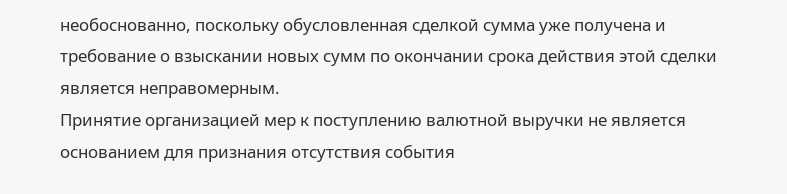необоснованно, поскольку обусловленная сделкой сумма уже получена и требование о взыскании новых сумм по окончании срока действия этой сделки является неправомерным.
Принятие организацией мер к поступлению валютной выручки не является основанием для признания отсутствия события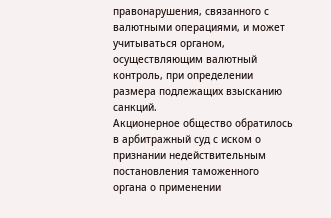правонарушения, связанного с валютными операциями, и может учитываться органом, осуществляющим валютный контроль, при определении размера подлежащих взысканию санкций.
Акционерное общество обратилось в арбитражный суд с иском о признании недействительным постановления таможенного органа о применении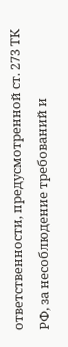ответственности, предусмотренной ст. 273 ТК РФ, за несоблюдение требований и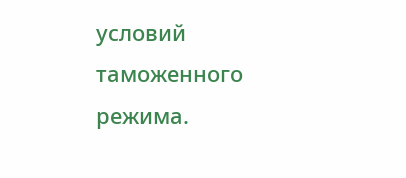условий таможенного режима.